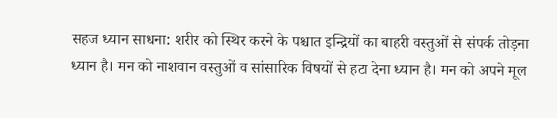सहज ध्यान साधना: शरीर को स्थिर करने के पश्चात इन्द्रियों का बाहरी वस्तुओं से संपर्क तोड़ना ध्यान है। मन को नाशवान वस्तुओं व सांसारिक विषयों से हटा देना ध्यान है। मन को अपने मूल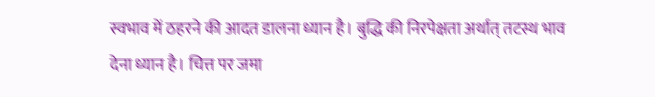स्वभाव में ठहरने की आदत डालना ध्यान है। बुद्धि की निरपेक्षता अर्थात् तटस्थ भाव देना ध्यान है। चित्त पर जमा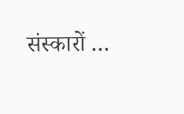संस्कारों …